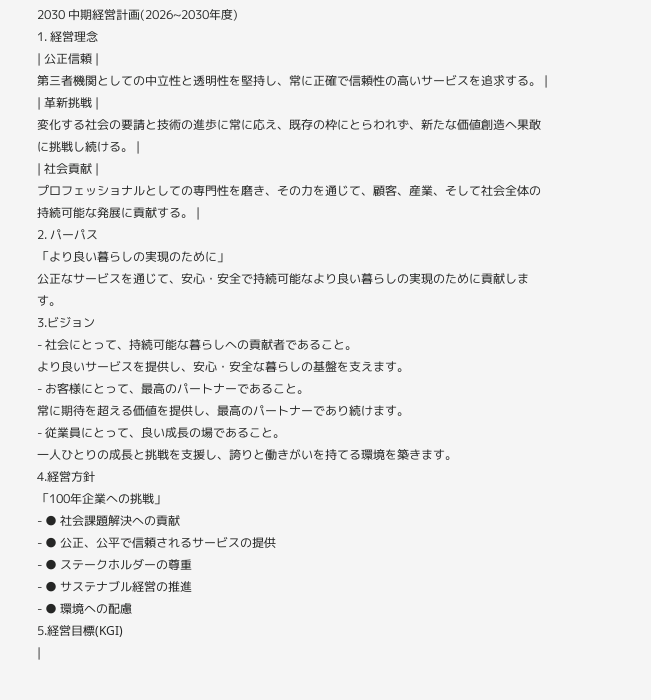2030 中期経営計画(2026~2030年度)
1. 経営理念
| 公正信頼 |
第三者機関としての中立性と透明性を堅持し、常に正確で信頼性の高いサービスを追求する。 |
| 革新挑戦 |
変化する社会の要請と技術の進歩に常に応え、既存の枠にとらわれず、新たな価値創造へ果敢に挑戦し続ける。 |
| 社会貢献 |
プロフェッショナルとしての専門性を磨き、その力を通じて、顧客、産業、そして社会全体の持続可能な発展に貢献する。 |
2. パーパス
「より良い暮らしの実現のために」
公正なサービスを通じて、安心・安全で持続可能なより良い暮らしの実現のために貢献します。
3.ビジョン
- 社会にとって、持続可能な暮らしへの貢献者であること。
より良いサービスを提供し、安心・安全な暮らしの基盤を支えます。
- お客様にとって、最高のパートナーであること。
常に期待を超える価値を提供し、最高のパートナーであり続けます。
- 従業員にとって、良い成長の場であること。
一人ひとりの成長と挑戦を支援し、誇りと働きがいを持てる環境を築きます。
4.経営方針
「100年企業への挑戦」
- ● 社会課題解決への貢献
- ● 公正、公平で信頼されるサービスの提供
- ● ステークホルダーの尊重
- ● サステナブル経営の推進
- ● 環境への配慮
5.経営目標(KGI)
|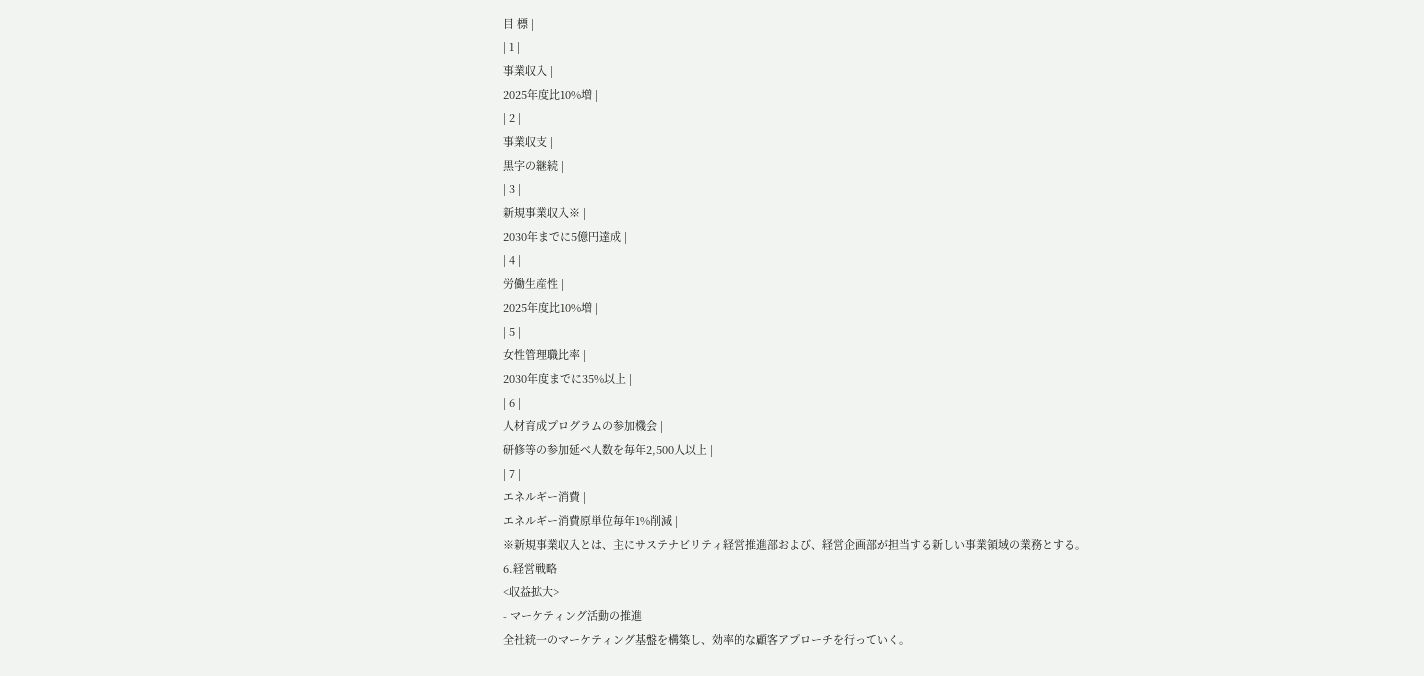目 標 |
| 1 |
事業収入 |
2025年度比10%増 |
| 2 |
事業収支 |
黒字の継続 |
| 3 |
新規事業収入※ |
2030年までに5億円達成 |
| 4 |
労働生産性 |
2025年度比10%増 |
| 5 |
女性管理職比率 |
2030年度までに35%以上 |
| 6 |
人材育成プログラムの参加機会 |
研修等の参加延べ人数を毎年2,500人以上 |
| 7 |
エネルギー消費 |
エネルギー消費原単位毎年1%削減 |
※新規事業収入とは、主にサステナビリティ経営推進部および、経営企画部が担当する新しい事業領域の業務とする。
6.経営戦略
<収益拡大>
- マーケティング活動の推進
全社統一のマーケティング基盤を構築し、効率的な顧客アプローチを行っていく。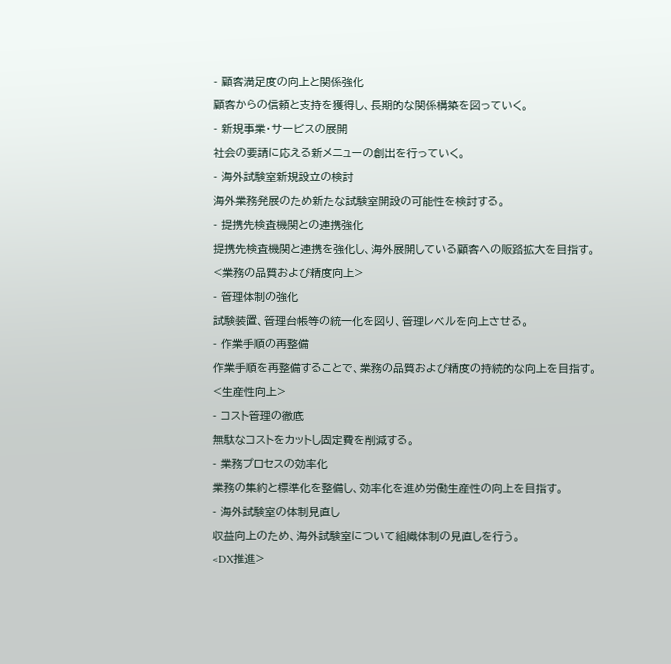- 顧客満足度の向上と関係強化
顧客からの信頼と支持を獲得し、長期的な関係構築を図っていく。
- 新規事業・サービスの展開
社会の要請に応える新メニューの創出を行っていく。
- 海外試験室新規設立の検討
海外業務発展のため新たな試験室開設の可能性を検討する。
- 提携先検査機関との連携強化
提携先検査機関と連携を強化し、海外展開している顧客への販路拡大を目指す。
<業務の品質および精度向上>
- 管理体制の強化
試験装置、管理台帳等の統一化を図り、管理レベルを向上させる。
- 作業手順の再整備
作業手順を再整備することで、業務の品質および精度の持続的な向上を目指す。
<生産性向上>
- コスト管理の徹底
無駄なコストをカットし固定費を削減する。
- 業務プロセスの効率化
業務の集約と標準化を整備し、効率化を進め労働生産性の向上を目指す。
- 海外試験室の体制見直し
収益向上のため、海外試験室について組織体制の見直しを行う。
<DX推進>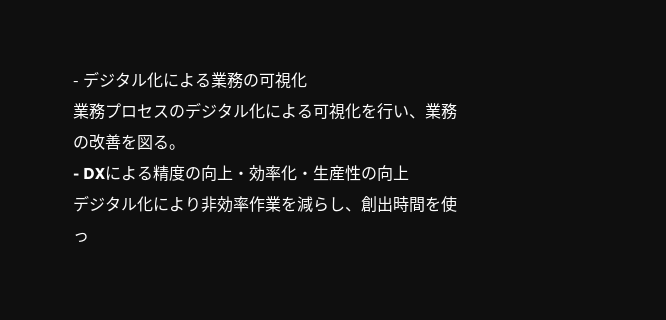- デジタル化による業務の可視化
業務プロセスのデジタル化による可視化を行い、業務の改善を図る。
- DXによる精度の向上・効率化・生産性の向上
デジタル化により非効率作業を減らし、創出時間を使っ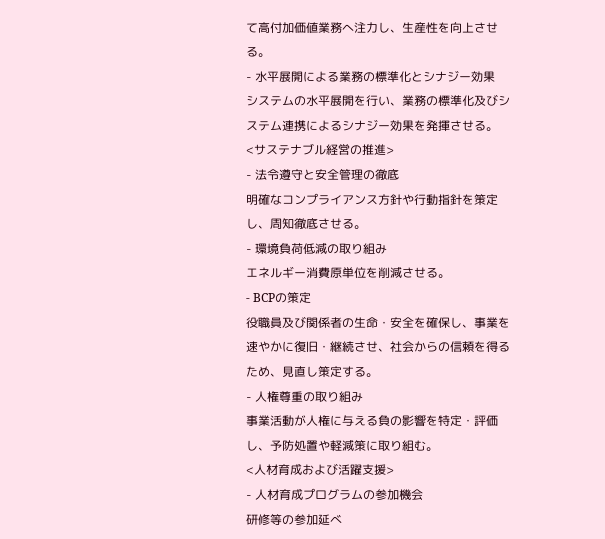て高付加価値業務へ注力し、生産性を向上させる。
- 水平展開による業務の標準化とシナジー効果
システムの水平展開を行い、業務の標準化及びシステム連携によるシナジー効果を発揮させる。
<サステナブル経営の推進>
- 法令遵守と安全管理の徹底
明確なコンプライアンス方針や行動指針を策定し、周知徹底させる。
- 環境負荷低減の取り組み
エネルギー消費原単位を削減させる。
- BCPの策定
役職員及び関係者の生命・安全を確保し、事業を速やかに復旧・継続させ、社会からの信頼を得るため、見直し策定する。
- 人権尊重の取り組み
事業活動が人権に与える負の影響を特定・評価し、予防処置や軽減策に取り組む。
<人材育成および活躍支援>
- 人材育成プログラムの参加機会
研修等の参加延べ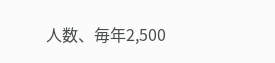人数、毎年2,500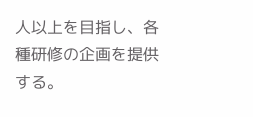人以上を目指し、各種研修の企画を提供する。